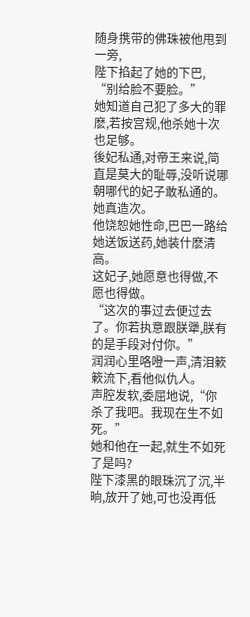随身携带的佛珠被他甩到一旁,
陛下掐起了她的下巴,
“别给脸不要脸。”
她知道自己犯了多大的罪麽,若按宫规,他杀她十次也足够。
後妃私通,对帝王来说,简直是莫大的耻辱,没听说哪朝哪代的妃子敢私通的。
她真造次。
他饶恕她性命,巴巴一路给她送饭送药,她装什麽清高。
这妃子,她愿意也得做,不愿也得做。
“这次的事过去便过去了。你若执意跟朕犟,朕有的是手段对付你。”
润润心里咯噔一声,清泪簌簌流下,看他似仇人。
声腔发软,委屈地说,“你杀了我吧。我现在生不如死。”
她和他在一起,就生不如死了是吗?
陛下漆黑的眼珠沉了沉,半晌,放开了她,可也没再低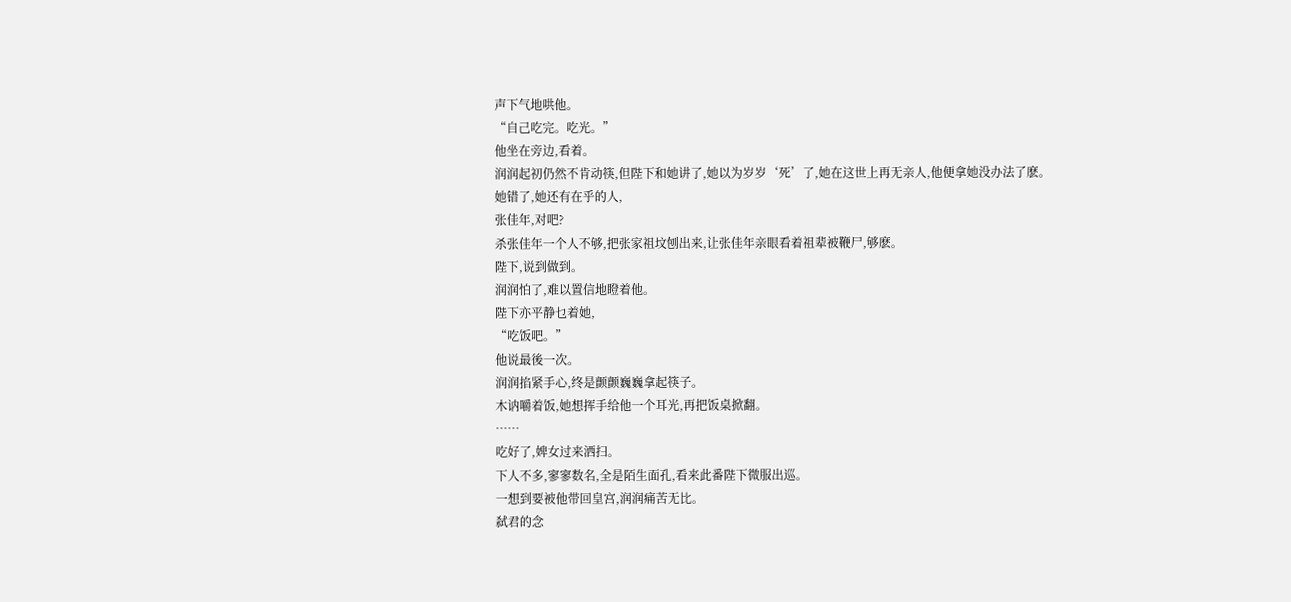声下气地哄他。
“自己吃完。吃光。”
他坐在旁边,看着。
润润起初仍然不肯动筷,但陛下和她讲了,她以为岁岁‘死’了,她在这世上再无亲人,他便拿她没办法了麽。
她错了,她还有在乎的人,
张佳年,对吧?
杀张佳年一个人不够,把张家祖坟刨出来,让张佳年亲眼看着祖辈被鞭尸,够麽。
陛下,说到做到。
润润怕了,难以置信地瞪着他。
陛下亦平静乜着她,
“吃饭吧。”
他说最後一次。
润润掐紧手心,终是颤颤巍巍拿起筷子。
木讷嚼着饭,她想挥手给他一个耳光,再把饭桌掀翻。
……
吃好了,婢女过来洒扫。
下人不多,寥寥数名,全是陌生面孔,看来此番陛下微服出巡。
一想到要被他带回皇宫,润润痛苦无比。
弑君的念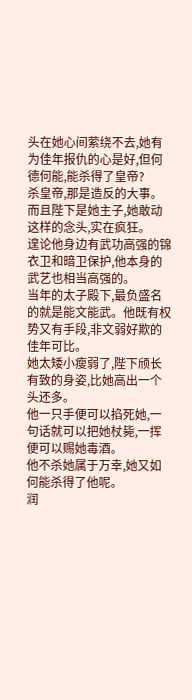头在她心间萦绕不去,她有为佳年报仇的心是好,但何德何能,能杀得了皇帝?
杀皇帝,那是造反的大事。
而且陛下是她主子,她敢动这样的念头,实在疯狂。
遑论他身边有武功高强的锦衣卫和暗卫保护,他本身的武艺也相当高强的。
当年的太子殿下,最负盛名的就是能文能武。他既有权势又有手段,非文弱好欺的佳年可比。
她太矮小瘦弱了,陛下颀长有致的身姿,比她高出一个头还多。
他一只手便可以掐死她,一句话就可以把她杖毙,一挥便可以赐她毒酒。
他不杀她属于万幸,她又如何能杀得了他呢。
润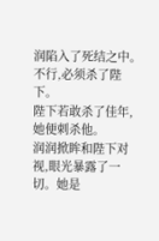润陷入了死结之中。
不行,必须杀了陛下。
陛下若敢杀了佳年,她便刺杀他。
润润掀眸和陛下对视,眼光暴露了一切。她是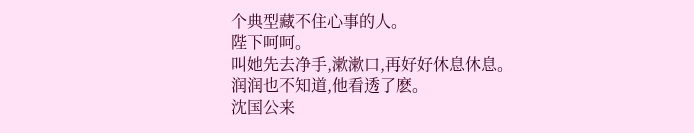个典型藏不住心事的人。
陛下呵呵。
叫她先去净手,漱漱口,再好好休息休息。
润润也不知道,他看透了麽。
沈国公来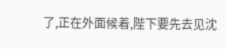了,正在外面候着,陛下要先去见沈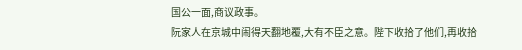国公一面,商议政事。
阮家人在京城中闹得天翻地覆,大有不臣之意。陛下收拾了他们,再收拾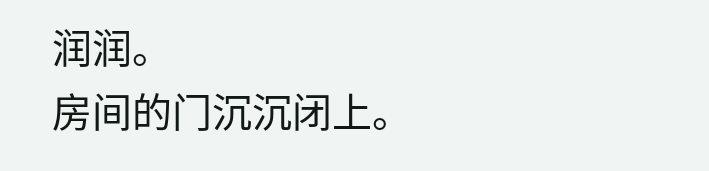润润。
房间的门沉沉闭上。